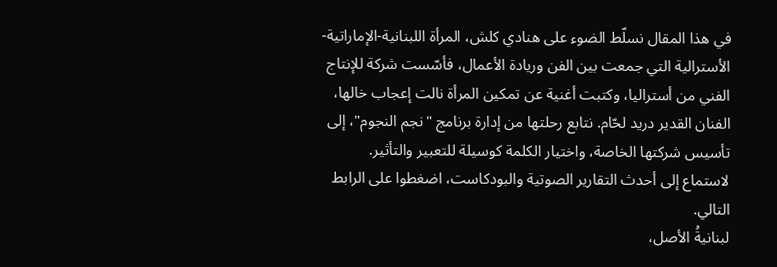في هذا المقال نسلّط الضوء على هنادي كلش، المرأة اللبنانية-الإماراتية-الأسترالية التي جمعت بين الفن وريادة الأعمال، فأسّست شركة للإنتاج الفني من أستراليا، وكتبت أغنية عن تمكين المرأة نالت إعجاب خالها، الفنان القدير دريد لحّام. نتابع رحلتها من إدارة برنامج "نجم النجوم"، إلى تأسيس شركتها الخاصة، واختيار الكلمة كوسيلة للتعبير والتأثير.
لاستماع إلى أحدث التقارير الصوتية والبودكاست، اضغطوا على الرابط التالي.
لبنانيةُ الأصل،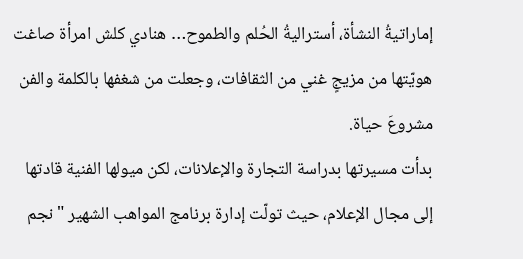إماراتيةُ النشأة، أستراليةُ الحُلم والطموح… هنادي كلش امرأة صاغت هويّتها من مزيجٍ غني من الثقافات، وجعلت من شغفها بالكلمة والفن مشروعَ حياة.
بدأت مسيرتها بدراسة التجارة والإعلانات، لكن ميولها الفنية قادتها إلى مجال الإعلام، حيث تولّت إدارة برنامج المواهب الشهير "نجم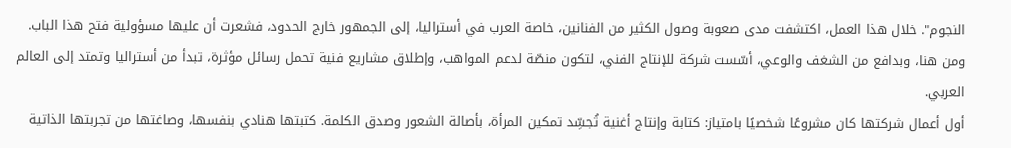النجوم". خلال هذا العمل، اكتشفت مدى صعوبة وصول الكثير من الفنانين، خاصة العرب في أستراليا، إلى الجمهور خارج الحدود، فشعرت أن عليها مسؤولية فتح هذا الباب.
ومن هنا، وبدافع من الشغف والوعي، أسّست شركة للإنتاج الفني، لتكون منصّة لدعم المواهب، وإطلاق مشاريع فنية تحمل رسائل مؤثرة، تبدأ من أستراليا وتمتد إلى العالم العربي.
أول أعمال شركتها كان مشروعًا شخصيًا بامتياز: كتابة وإنتاج أغنية تُجسِّد تمكين المرأة، بأصالة الشعور وصدق الكلمة. كتبتها هنادي بنفسها، وصاغتها من تجربتها الذاتية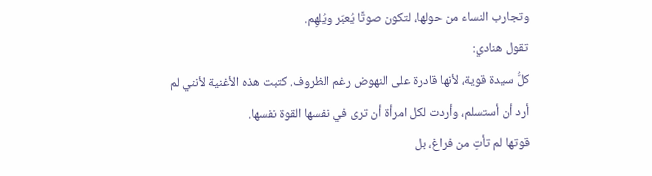وتجارب النساء من حولها، لتكون صوتًا يُعبّر ويُلهِم.
تقول هنادي:
كلُّ سيدة قوية، لأنها قادرة على النهوض رغم الظروف. كتبت هذه الأغنية لأنني لم أرد أن أستسلم، وأردت لكل امرأة أن ترى في نفسها القوة نفسها.
قوتها لم تأتِ من فراغ، بل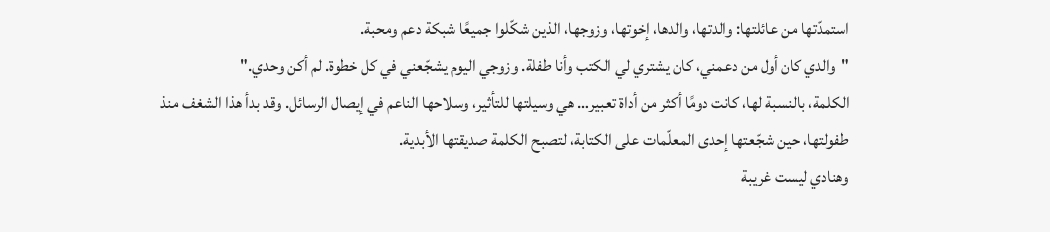استمدّتها من عائلتها: والدتها، والدها، إخوتها، وزوجها، الذين شكّلوا جميعًا شبكة دعم ومحبة.
"والدي كان أول من دعمني، كان يشتري لي الكتب وأنا طفلة. وزوجي اليوم يشجّعني في كل خطوة. لم أكن وحدي."
الكلمة، بالنسبة لها، كانت دومًا أكثر من أداة تعبير… هي وسيلتها للتأثير، وسلاحها الناعم في إيصال الرسائل. وقد بدأ هذا الشغف منذ طفولتها، حين شجّعتها إحدى المعلّمات على الكتابة، لتصبح الكلمة صديقتها الأبدية.
وهنادي ليست غريبة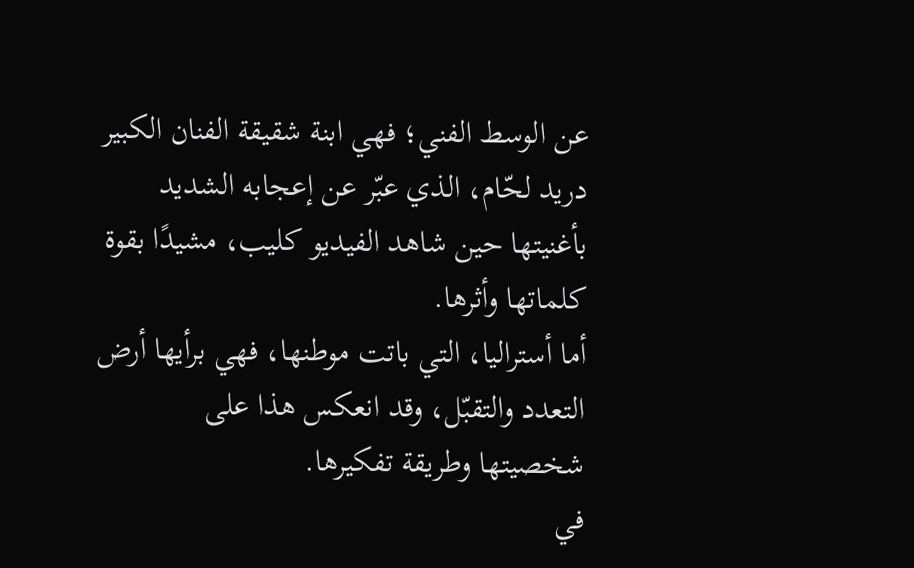عن الوسط الفني؛ فهي ابنة شقيقة الفنان الكبير دريد لحّام، الذي عبّر عن إعجابه الشديد بأغنيتها حين شاهد الفيديو كليب، مشيدًا بقوة كلماتها وأثرها.
أما أستراليا، التي باتت موطنها، فهي برأيها أرض التعدد والتقبّل، وقد انعكس هذا على شخصيتها وطريقة تفكيرها.
في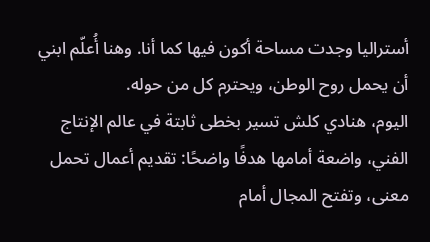أستراليا وجدت مساحة أكون فيها كما أنا. وهنا أُعلّم ابني أن يحمل روح الوطن، ويحترم كل من حوله.
اليوم، هنادي كلش تسير بخطى ثابتة في عالم الإنتاج الفني، واضعة أمامها هدفًا واضحًا: تقديم أعمال تحمل معنى، وتفتح المجال أمام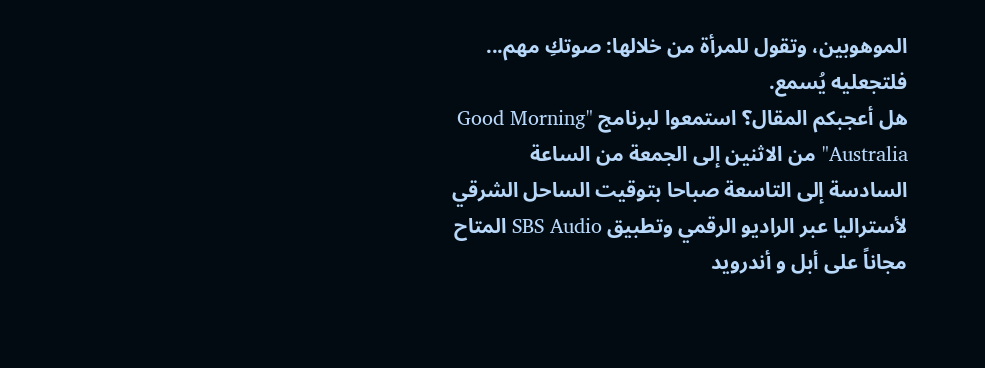الموهوبين، وتقول للمرأة من خلالها: صوتكِ مهم... فلتجعليه يُسمع.
هل أعجبكم المقال؟ استمعوا لبرنامج "Good Morning Australia" من الاثنين إلى الجمعة من الساعة السادسة إلى التاسعة صباحا بتوقيت الساحل الشرقي لأستراليا عبر الراديو الرقمي وتطبيق SBS Audio المتاح مجاناً على أبل و أندرويد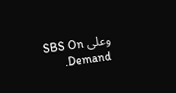وعلى SBS On Demand.